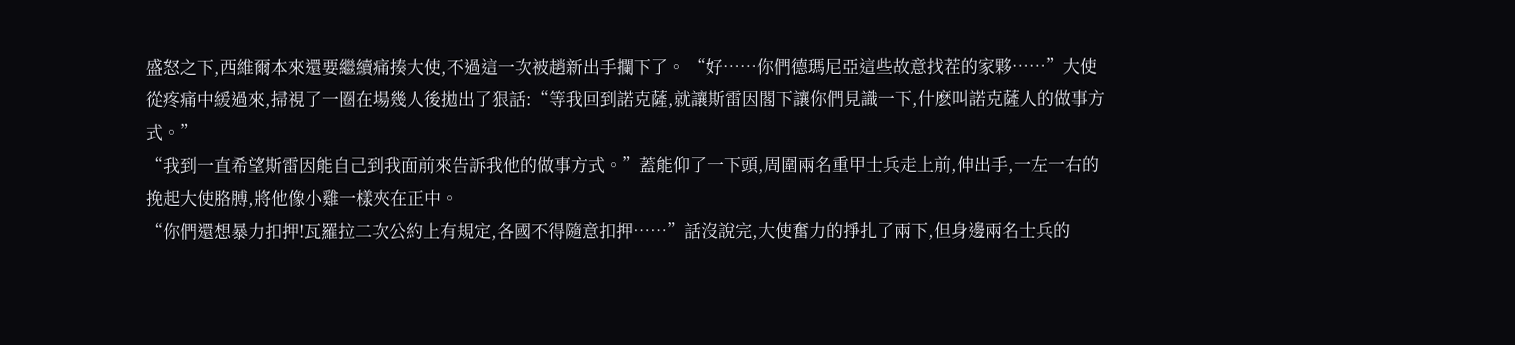盛怒之下,西維爾本來還要繼續痛揍大使,不過這一次被趙新出手攔下了。 “好……你們德瑪尼亞這些故意找茬的家夥……”大使從疼痛中緩過來,掃視了一圈在場幾人後拋出了狠話:“等我回到諾克薩,就讓斯雷因閣下讓你們見識一下,什麽叫諾克薩人的做事方式。”
“我到一直希望斯雷因能自己到我面前來告訴我他的做事方式。”蓋能仰了一下頭,周圍兩名重甲士兵走上前,伸出手,一左一右的挽起大使胳膊,將他像小雞一樣夾在正中。
“你們還想暴力扣押!瓦羅拉二次公約上有規定,各國不得隨意扣押……”話沒說完,大使奮力的掙扎了兩下,但身邊兩名士兵的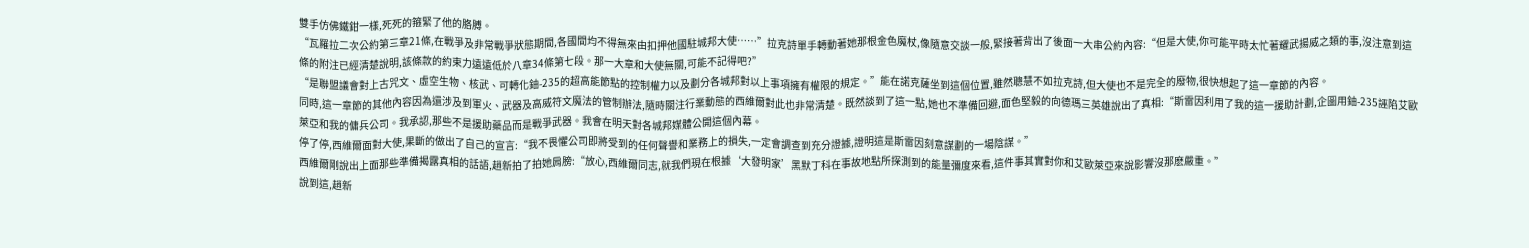雙手仿佛鐵鉗一樣,死死的箍緊了他的胳膊。
“瓦羅拉二次公約第三章21條,在戰爭及非常戰爭狀態期間,各國間均不得無來由扣押他國駐城邦大使……”拉克詩單手轉動著她那根金色魔杖,像隨意交談一般,緊接著背出了後面一大串公約內容:“但是大使,你可能平時太忙著耀武揚威之類的事,沒注意到這條的附注已經清楚說明,該條款的約束力遠遠低於八章34條第七段。那一大章和大使無關,可能不記得吧?”
“是聯盟議會對上古咒文、虛空生物、核武、可轉化鈾-235的超高能節點的控制權力以及劃分各城邦對以上事項擁有權限的規定。”能在諾克薩坐到這個位置,雖然聰慧不如拉克詩,但大使也不是完全的廢物,很快想起了這一章節的內容。
同時,這一章節的其他內容因為還涉及到軍火、武器及高威符文魔法的管制辦法,隨時關注行業動態的西維爾對此也非常清楚。既然談到了這一點,她也不準備回避,面色堅毅的向德瑪三英雄說出了真相:“斯雷因利用了我的這一援助計劃,企圖用鈾-235誣陷艾歐萊亞和我的傭兵公司。我承認,那些不是援助藥品而是戰爭武器。我會在明天對各城邦媒體公開這個內幕。
停了停,西維爾面對大使,果斷的做出了自己的宣言:“我不畏懼公司即將受到的任何聲譽和業務上的損失,一定會調查到充分證據,證明這是斯雷因刻意謀劃的一場陰謀。”
西維爾剛說出上面那些準備揭露真相的話語,趙新拍了拍她肩膀:“放心,西維爾同志,就我們現在根據‘大發明家’黑默丁科在事故地點所探測到的能量彌度來看,這件事其實對你和艾歐萊亞來說影響沒那麽嚴重。”
說到這,趙新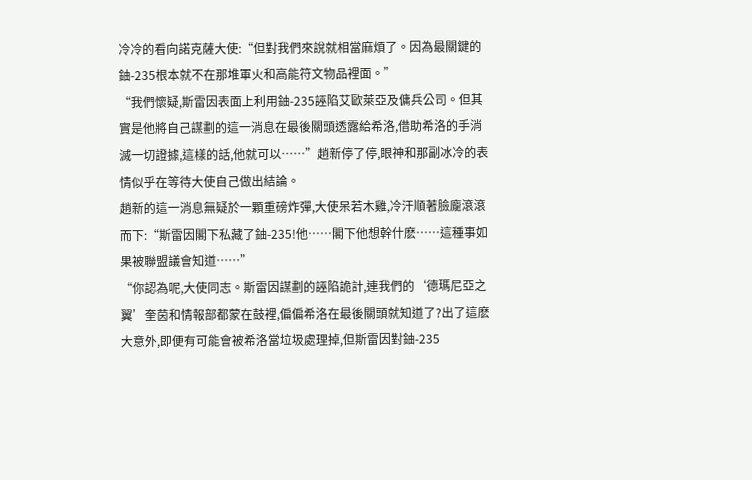冷冷的看向諾克薩大使:“但對我們來說就相當麻煩了。因為最關鍵的鈾-235根本就不在那堆軍火和高能符文物品裡面。”
“我們懷疑,斯雷因表面上利用鈾-235誣陷艾歐萊亞及傭兵公司。但其實是他將自己謀劃的這一消息在最後關頭透露給希洛,借助希洛的手消滅一切證據,這樣的話,他就可以……”趙新停了停,眼神和那副冰冷的表情似乎在等待大使自己做出結論。
趙新的這一消息無疑於一顆重磅炸彈,大使呆若木雞,冷汗順著臉龐滾滾而下:“斯雷因閣下私藏了鈾-235!他……閣下他想幹什麽……這種事如果被聯盟議會知道……”
“你認為呢,大使同志。斯雷因謀劃的誣陷詭計,連我們的‘德瑪尼亞之翼’奎茵和情報部都蒙在鼓裡,偏偏希洛在最後關頭就知道了?出了這麽大意外,即便有可能會被希洛當垃圾處理掉,但斯雷因對鈾-235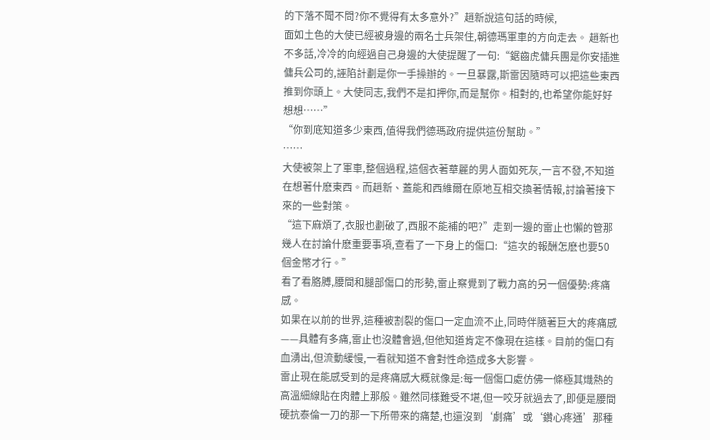的下落不聞不問?你不覺得有太多意外?”趙新說這句話的時候,
面如土色的大使已經被身邊的兩名士兵架住,朝德瑪軍車的方向走去。 趙新也不多話,冷冷的向經過自己身邊的大使提醒了一句:“鋸齒虎傭兵團是你安插進傭兵公司的,誣陷計劃是你一手操辦的。一旦暴露,斯雷因隨時可以把這些東西推到你頭上。大使同志,我們不是扣押你,而是幫你。相對的,也希望你能好好想想……”
“你到底知道多少東西,值得我們德瑪政府提供這份幫助。”
……
大使被架上了軍車,整個過程,這個衣著華麗的男人面如死灰,一言不發,不知道在想著什麽東西。而趙新、蓋能和西維爾在原地互相交換著情報,討論著接下來的一些對策。
“這下麻煩了,衣服也劃破了,西服不能補的吧?”走到一邊的雷止也懶的管那幾人在討論什麽重要事項,查看了一下身上的傷口:“這次的報酬怎麽也要50個金幣才行。”
看了看胳膊,腰間和腿部傷口的形勢,雷止察覺到了戰力高的另一個優勢:疼痛感。
如果在以前的世界,這種被割裂的傷口一定血流不止,同時伴隨著巨大的疼痛感——具體有多痛,雷止也沒體會過,但他知道肯定不像現在這樣。目前的傷口有血湧出,但流動緩慢,一看就知道不會對性命造成多大影響。
雷止現在能感受到的是疼痛感大概就像是:每一個傷口處仿佛一條極其熾熱的高溫細線貼在肉體上那般。雖然同樣難受不堪,但一咬牙就過去了,即便是腰間硬抗泰倫一刀的那一下所帶來的痛楚,也還沒到‘劇痛’或‘鑽心疼通’那種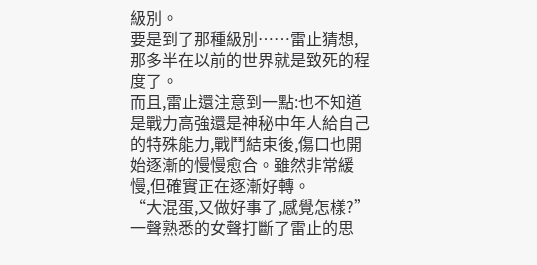級別。
要是到了那種級別……雷止猜想,那多半在以前的世界就是致死的程度了。
而且,雷止還注意到一點:也不知道是戰力高強還是神秘中年人給自己的特殊能力,戰鬥結束後,傷口也開始逐漸的慢慢愈合。雖然非常緩慢,但確實正在逐漸好轉。
“大混蛋,又做好事了,感覺怎樣?”一聲熟悉的女聲打斷了雷止的思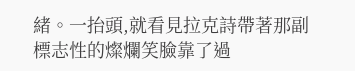緒。一抬頭,就看見拉克詩帶著那副標志性的燦爛笑臉靠了過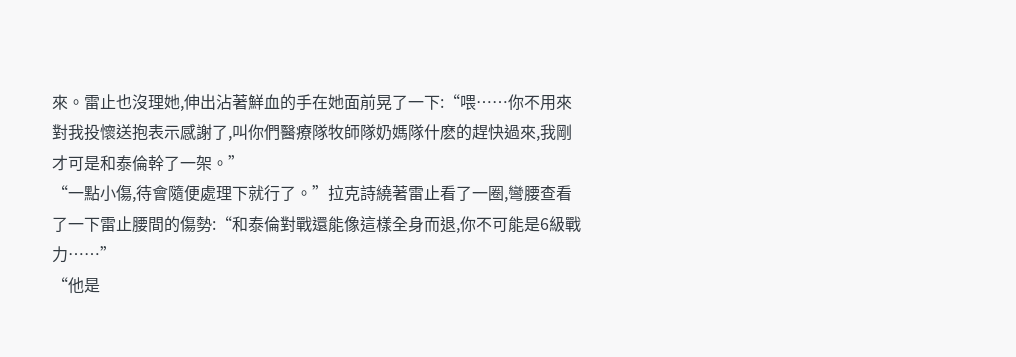來。雷止也沒理她,伸出沾著鮮血的手在她面前晃了一下:“喂……你不用來對我投懷送抱表示感謝了,叫你們醫療隊牧師隊奶媽隊什麽的趕快過來,我剛才可是和泰倫幹了一架。”
“一點小傷,待會隨便處理下就行了。”拉克詩繞著雷止看了一圈,彎腰查看了一下雷止腰間的傷勢:“和泰倫對戰還能像這樣全身而退,你不可能是6級戰力……”
“他是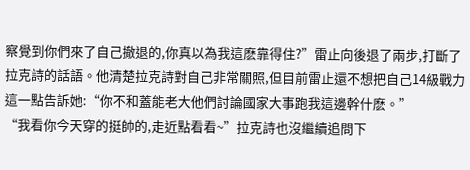察覺到你們來了自己撤退的,你真以為我這麽靠得住?”雷止向後退了兩步,打斷了拉克詩的話語。他清楚拉克詩對自己非常關照,但目前雷止還不想把自己14級戰力這一點告訴她:“你不和蓋能老大他們討論國家大事跑我這邊幹什麽。”
“我看你今天穿的挺帥的,走近點看看~”拉克詩也沒繼續追問下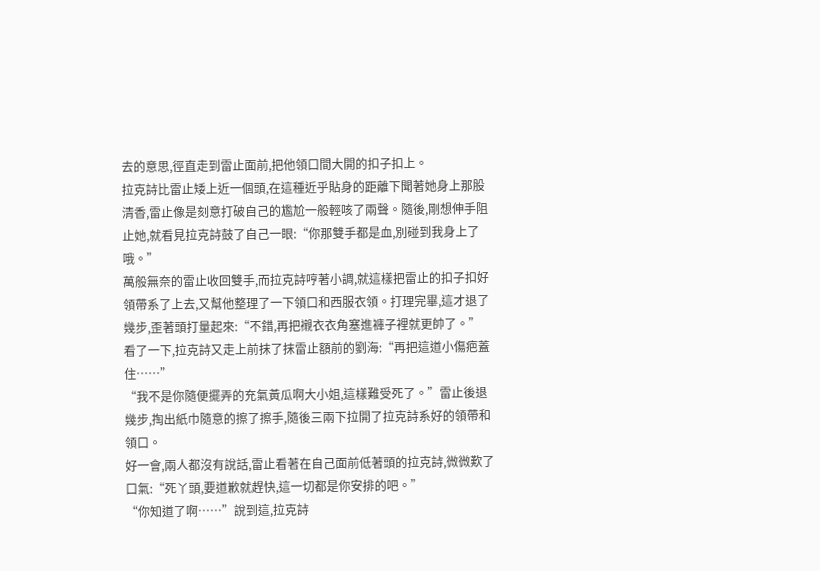去的意思,徑直走到雷止面前,把他領口間大開的扣子扣上。
拉克詩比雷止矮上近一個頭,在這種近乎貼身的距離下聞著她身上那股清香,雷止像是刻意打破自己的尷尬一般輕咳了兩聲。隨後,剛想伸手阻止她,就看見拉克詩鼓了自己一眼:“你那雙手都是血,別碰到我身上了哦。”
萬般無奈的雷止收回雙手,而拉克詩哼著小調,就這樣把雷止的扣子扣好領帶系了上去,又幫他整理了一下領口和西服衣領。打理完畢,這才退了幾步,歪著頭打量起來:“不錯,再把襯衣衣角塞進褲子裡就更帥了。”
看了一下,拉克詩又走上前抹了抹雷止額前的劉海:“再把這道小傷疤蓋住……”
“我不是你隨便擺弄的充氣黃瓜啊大小姐,這樣難受死了。”雷止後退幾步,掏出紙巾隨意的擦了擦手,隨後三兩下拉開了拉克詩系好的領帶和領口。
好一會,兩人都沒有說話,雷止看著在自己面前低著頭的拉克詩,微微歎了口氣:“死丫頭,要道歉就趕快,這一切都是你安排的吧。”
“你知道了啊……”說到這,拉克詩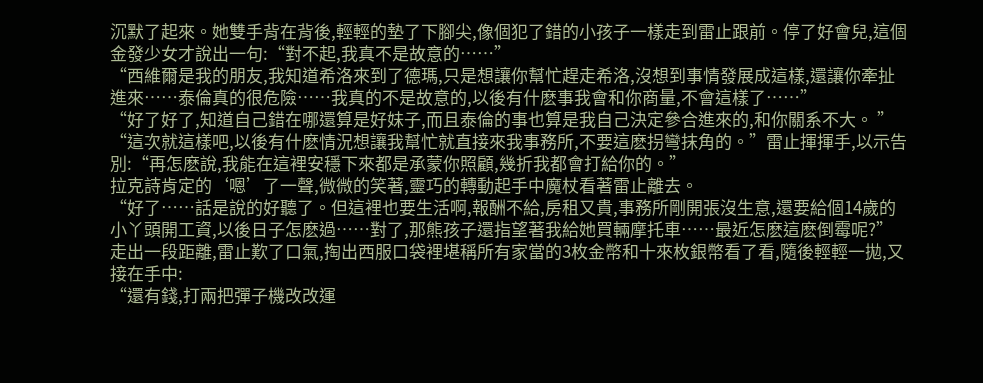沉默了起來。她雙手背在背後,輕輕的墊了下腳尖,像個犯了錯的小孩子一樣走到雷止跟前。停了好會兒,這個金發少女才說出一句:“對不起,我真不是故意的……”
“西維爾是我的朋友,我知道希洛來到了德瑪,只是想讓你幫忙趕走希洛,沒想到事情發展成這樣,還讓你牽扯進來……泰倫真的很危險……我真的不是故意的,以後有什麽事我會和你商量,不會這樣了……”
“好了好了,知道自己錯在哪還算是好妹子,而且泰倫的事也算是我自己決定參合進來的,和你關系不大。 ”
“這次就這樣吧,以後有什麽情況想讓我幫忙就直接來我事務所,不要這麽拐彎抹角的。”雷止揮揮手,以示告別:“再怎麽說,我能在這裡安穩下來都是承蒙你照顧,幾折我都會打給你的。”
拉克詩肯定的‘嗯’了一聲,微微的笑著,靈巧的轉動起手中魔杖看著雷止離去。
“好了……話是說的好聽了。但這裡也要生活啊,報酬不給,房租又貴,事務所剛開張沒生意,還要給個14歲的小丫頭開工資,以後日子怎麽過……對了,那熊孩子還指望著我給她買輛摩托車……最近怎麽這麽倒霉呢?”走出一段距離,雷止歎了口氣,掏出西服口袋裡堪稱所有家當的3枚金幣和十來枚銀幣看了看,隨後輕輕一拋,又接在手中:
“還有錢,打兩把彈子機改改運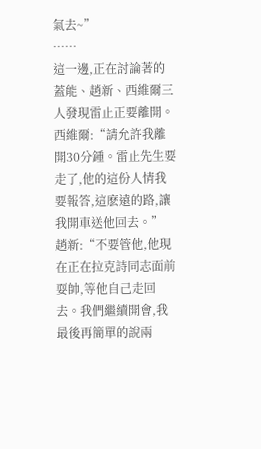氣去~”
……
這一邊,正在討論著的蓋能、趙新、西維爾三人發現雷止正要離開。
西維爾:“請允許我離開30分鍾。雷止先生要走了,他的這份人情我要報答,這麽遠的路,讓我開車送他回去。”
趙新:“不要管他,他現在正在拉克詩同志面前耍帥,等他自己走回去。我們繼續開會,我最後再簡單的說兩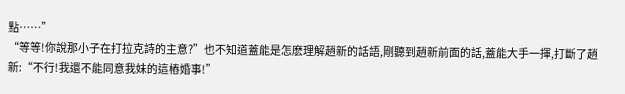點……”
“等等!你說那小子在打拉克詩的主意?”也不知道蓋能是怎麽理解趙新的話語,剛聽到趙新前面的話,蓋能大手一揮,打斷了趙新:“不行!我還不能同意我妹的這樁婚事!”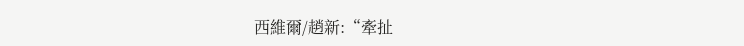西維爾/趙新:“牽扯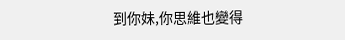到你妹,你思維也變得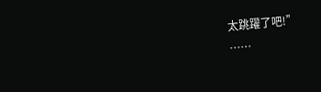太跳躍了吧!”
……